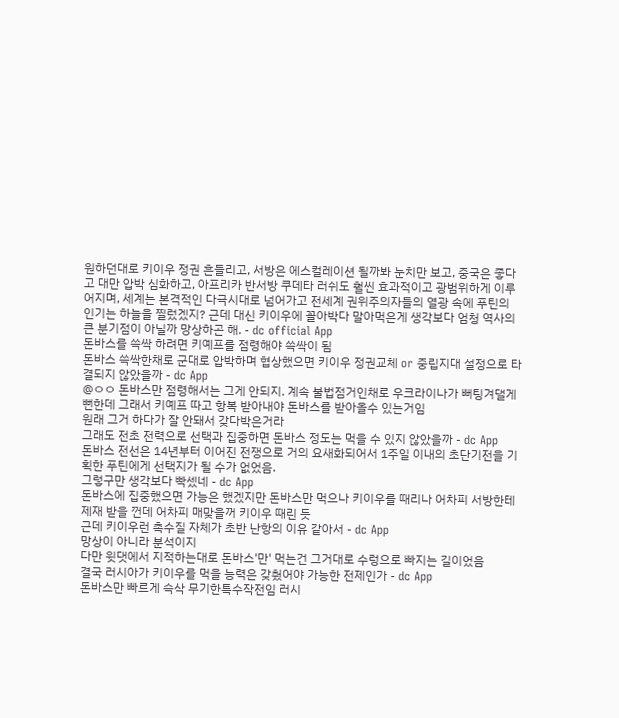원하던대로 키이우 정권 흔들리고, 서방은 에스컬레이션 될까봐 눈치만 보고, 중국은 좋다고 대만 압박 심화하고, 아프리카 반서방 쿠데타 러쉬도 훨씬 효과적이고 광범위하게 이루어지며, 세계는 본격적인 다극시대로 넘어가고 전세계 권위주의자들의 열광 속에 푸틴의 인기는 하늘을 찔렀겠지? 근데 대신 키이우에 꼴아박다 말아먹은게 생각보다 엄청 역사의 큰 분기점이 아닐까 망상하곤 해. - dc official App
돈바스를 쓱싹 하려면 키예프를 점령해야 쓱싹이 됨
돈바스 쓱싹한채로 군대로 압박하며 협상했으면 키이우 정권교체 or 중립지대 설정으로 타결되지 않았을까 - dc App
@ㅇㅇ 돈바스만 점령해서는 그게 안되지. 계속 불법점거인채로 우크라이나가 뻐팅겨댈게 뻔한데 그래서 키예프 따고 항복 받아내야 돈바스를 받아올수 있는거임
원래 그거 하다가 잘 안돼서 갖다박은거라
그래도 전초 전력으로 선택과 집중하면 돈바스 정도는 먹을 수 있지 않았을까 - dc App
돈바스 전선은 14년부터 이어진 전쟁으로 거의 요새화되어서 1주일 이내의 초단기전을 기획한 푸틴에게 선택지가 될 수가 없었음.
그렇구만 생각보다 빡셌네 - dc App
돈바스에 집중했으면 가능은 했겠지만 돈바스만 먹으나 키이우를 때리나 어차피 서방한테 제재 받을 껀데 어차피 매맞을꺼 키이우 때린 듯
근데 키이우런 촉수질 자체가 초반 난항의 이유 같아서 - dc App
망상이 아니라 분석이지
다만 윗댓에서 지적하는대로 돈바스'만' 먹는건 그거대로 수렁으로 빠지는 길이었음
결국 러시아가 키이우를 먹을 능력은 갖췄어야 가능한 전제인가 - dc App
돈바스만 빠르게 슥삭 무기한특수작전임 러시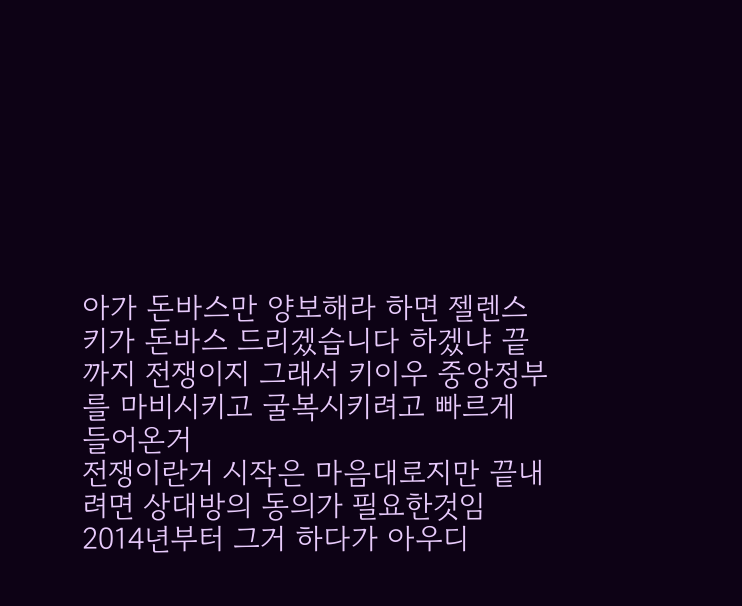아가 돈바스만 양보해라 하면 젤렌스키가 돈바스 드리겠습니다 하겠냐 끝까지 전쟁이지 그래서 키이우 중앙정부를 마비시키고 굴복시키려고 빠르게 들어온거
전쟁이란거 시작은 마음대로지만 끝내려면 상대방의 동의가 필요한것임
2014년부터 그거 하다가 아우디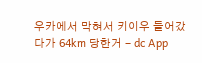우카에서 막혀서 키이우 들어갔다가 64km 당한거 - dc App